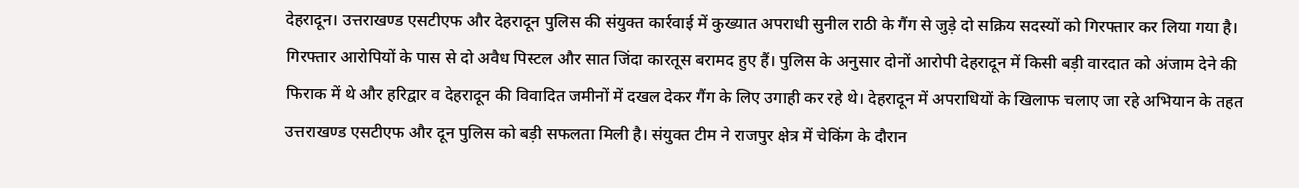देहरादून। उत्तराखण्ड एसटीएफ और देहरादून पुलिस की संयुक्त कार्रवाई में कुख्यात अपराधी सुनील राठी के गैंग से जुड़े दो सक्रिय सदस्यों को गिरफ्तार कर लिया गया है। गिरफ्तार आरोपियों के पास से दो अवैध पिस्टल और सात जिंदा कारतूस बरामद हुए हैं। पुलिस के अनुसार दोनों आरोपी देहरादून में किसी बड़ी वारदात को अंजाम देने की फिराक में थे और हरिद्वार व देहरादून की विवादित जमीनों में दखल देकर गैंग के लिए उगाही कर रहे थे। देहरादून में अपराधियों के खिलाफ चलाए जा रहे अभियान के तहत उत्तराखण्ड एसटीएफ और दून पुलिस को बड़ी सफलता मिली है। संयुक्त टीम ने राजपुर क्षेत्र में चेकिंग के दौरान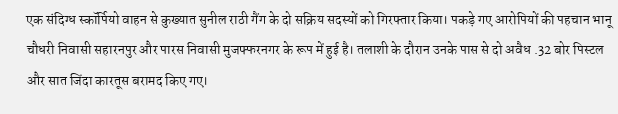एक संदिग्ध स्कॉर्पियो वाहन से कुख्यात सुनील राठी गैंग के दो सक्रिय सदस्यों को गिरफ्तार किया। पकड़े गए आरोपियों की पहचान भानू चौधरी निवासी सहारनपुर और पारस निवासी मुजफ्फरनगर के रूप में हुई है। तलाशी के दौरान उनके पास से दो अवैध .32 बोर पिस्टल और सात जिंदा कारतूस बरामद किए गए।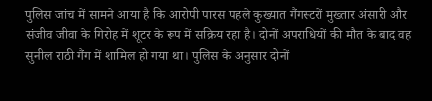पुलिस जांच में सामने आया है कि आरोपी पारस पहले कुख्यात गैंगस्टरों मुख्तार अंसारी और संजीव जीवा के गिरोह में शूटर के रूप में सक्रिय रहा है। दोनों अपराधियों की मौत के बाद वह सुनील राठी गैंग में शामिल हो गया था। पुलिस के अनुसार दोनों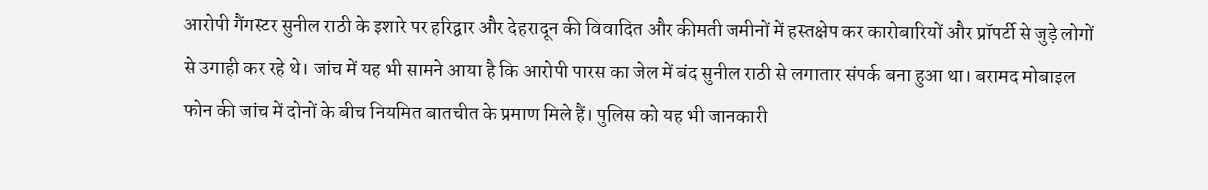आरोपी गैंगस्टर सुनील राठी के इशारे पर हरिद्वार और देहरादून की विवादित और कीमती जमीनों में हस्तक्षेप कर कारोबारियों और प्रॉपर्टी से जुड़े लोगों से उगाही कर रहे थे। जांच में यह भी सामने आया है कि आरोपी पारस का जेल में बंद सुनील राठी से लगातार संपर्क बना हुआ था। बरामद मोबाइल फोन की जांच में दोनों के बीच नियमित बातचीत के प्रमाण मिले हैं। पुलिस को यह भी जानकारी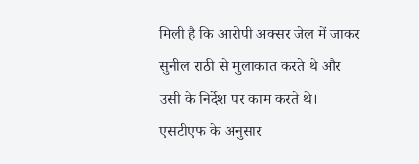मिली है कि आरोपी अक्सर जेल में जाकर सुनील राठी से मुलाकात करते थे और उसी के निर्देश पर काम करते थे। एसटीएफ के अनुसार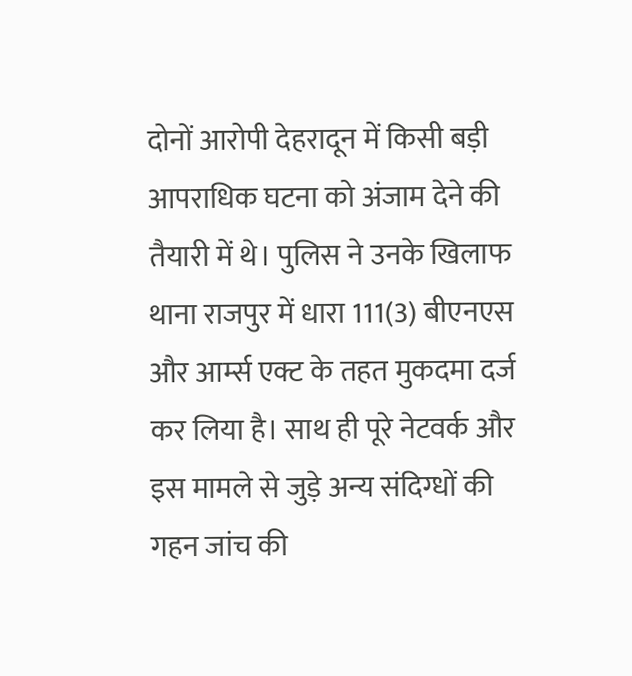दोनों आरोपी देहरादून में किसी बड़ी आपराधिक घटना को अंजाम देने की तैयारी में थे। पुलिस ने उनके खिलाफ थाना राजपुर में धारा 111(3) बीएनएस और आर्म्स एक्ट के तहत मुकदमा दर्ज कर लिया है। साथ ही पूरे नेटवर्क और इस मामले से जुड़े अन्य संदिग्धों की गहन जांच की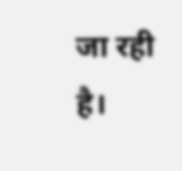जा रही है।